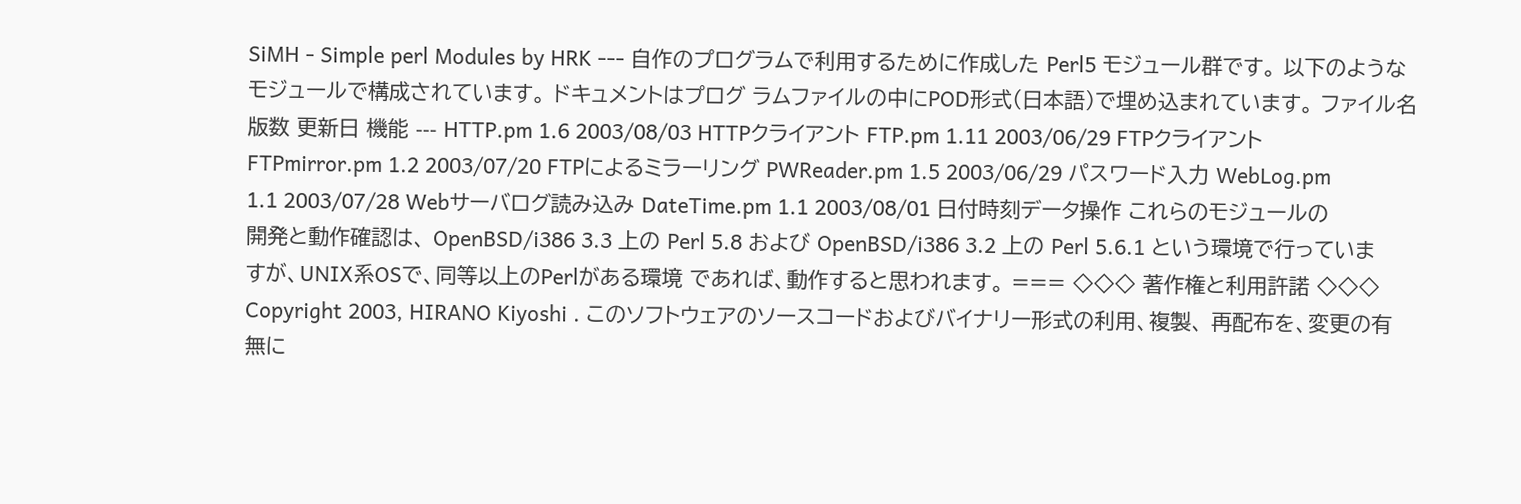SiMH - Simple perl Modules by HRK --- 自作のプログラムで利用するために作成した Perl5 モジュール群です。 以下のようなモジュールで構成されています。 ドキュメントはプログ ラムファイルの中にPOD形式(日本語)で埋め込まれています。 ファイル名 版数 更新日 機能 --- HTTP.pm 1.6 2003/08/03 HTTPクライアント FTP.pm 1.11 2003/06/29 FTPクライアント FTPmirror.pm 1.2 2003/07/20 FTPによるミラーリング PWReader.pm 1.5 2003/06/29 パスワード入力 WebLog.pm 1.1 2003/07/28 Webサーバログ読み込み DateTime.pm 1.1 2003/08/01 日付時刻データ操作 これらのモジュールの開発と動作確認は、 OpenBSD/i386 3.3 上の Perl 5.8 および OpenBSD/i386 3.2 上の Perl 5.6.1 という環境で行っていますが、UNIX系OSで、同等以上のPerlがある環境 であれば、動作すると思われます。 === ◇◇◇ 著作権と利用許諾 ◇◇◇ Copyright 2003, HIRANO Kiyoshi . このソフトウェアのソースコードおよびバイナリー形式の利用、複製、 再配布を、変更の有無に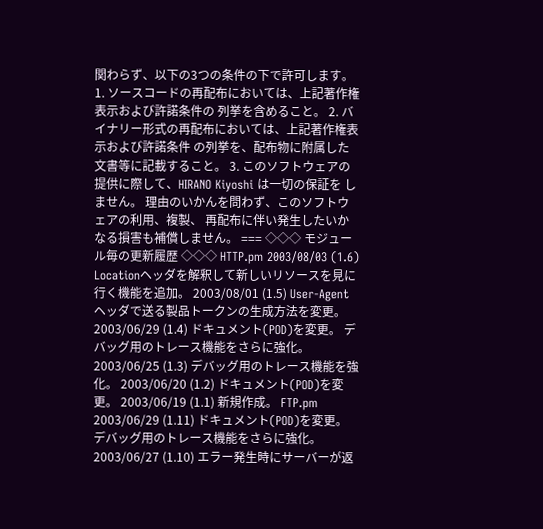関わらず、以下の3つの条件の下で許可します。 1. ソースコードの再配布においては、上記著作権表示および許諾条件の 列挙を含めること。 2. バイナリー形式の再配布においては、上記著作権表示および許諾条件 の列挙を、配布物に附属した文書等に記載すること。 3. このソフトウェアの提供に際して、HIRANO Kiyoshi は一切の保証を しません。 理由のいかんを問わず、このソフトウェアの利用、複製、 再配布に伴い発生したいかなる損害も補償しません。 === ◇◇◇ モジュール毎の更新履歴 ◇◇◇ HTTP.pm 2003/08/03 (1.6) Locationヘッダを解釈して新しいリソースを見に行く機能を追加。 2003/08/01 (1.5) User-Agentヘッダで送る製品トークンの生成方法を変更。 2003/06/29 (1.4) ドキュメント(POD)を変更。 デバッグ用のトレース機能をさらに強化。 2003/06/25 (1.3) デバッグ用のトレース機能を強化。 2003/06/20 (1.2) ドキュメント(POD)を変更。 2003/06/19 (1.1) 新規作成。 FTP.pm 2003/06/29 (1.11) ドキュメント(POD)を変更。 デバッグ用のトレース機能をさらに強化。 2003/06/27 (1.10) エラー発生時にサーバーが返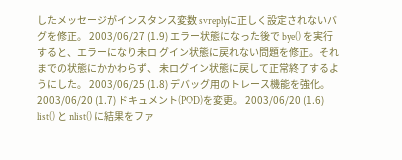したメッセージがインスタンス変数 svreplyに正しく設定されないバグを修正。 2003/06/27 (1.9) エラー状態になった後で bye() を実行すると、エラーになり未ロ グイン状態に戻れない問題を修正。それまでの状態にかかわらず、 未ログイン状態に戻して正常終了するようにした。 2003/06/25 (1.8) デバッグ用のトレース機能を強化。 2003/06/20 (1.7) ドキュメント(POD)を変更。 2003/06/20 (1.6) list() と nlist() に結果をファ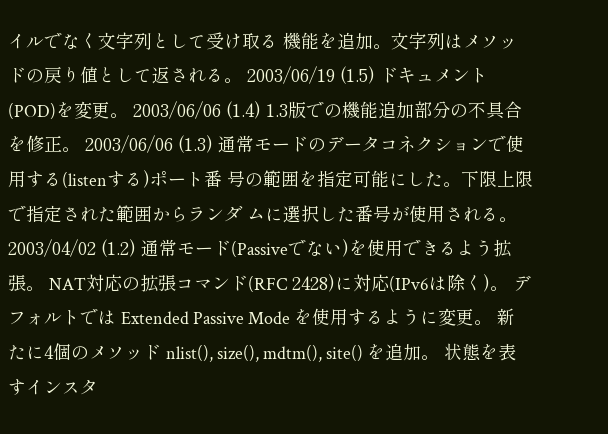イルでなく文字列として受け取る 機能を追加。文字列はメソッドの戻り値として返される。 2003/06/19 (1.5) ドキュメント(POD)を変更。 2003/06/06 (1.4) 1.3版での機能追加部分の不具合を修正。 2003/06/06 (1.3) 通常モードのデータコネクションで使用する(listenする)ポート番 号の範囲を指定可能にした。下限上限で指定された範囲からランダ ムに選択した番号が使用される。 2003/04/02 (1.2) 通常モード(Passiveでない)を使用できるよう拡張。 NAT対応の拡張コマンド(RFC 2428)に対応(IPv6は除く)。 デフォルトでは Extended Passive Mode を使用するように変更。 新たに4個のメソッド nlist(), size(), mdtm(), site() を追加。 状態を表すインスタ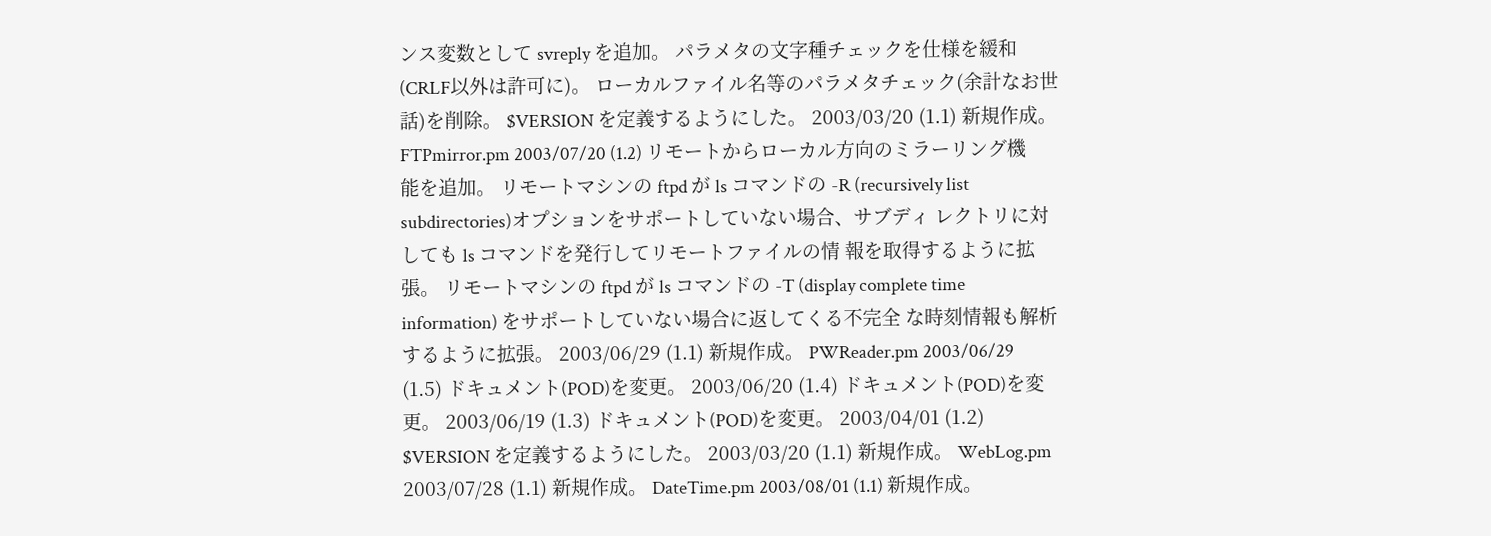ンス変数として svreply を追加。 パラメタの文字種チェックを仕様を緩和(CRLF以外は許可に)。 ローカルファイル名等のパラメタチェック(余計なお世話)を削除。 $VERSION を定義するようにした。 2003/03/20 (1.1) 新規作成。 FTPmirror.pm 2003/07/20 (1.2) リモートからローカル方向のミラーリング機能を追加。 リモートマシンの ftpd が ls コマンドの -R (recursively list subdirectories)オプションをサポートしていない場合、サブディ レクトリに対しても ls コマンドを発行してリモートファイルの情 報を取得するように拡張。 リモートマシンの ftpd が ls コマンドの -T (display complete time information) をサポートしていない場合に返してくる不完全 な時刻情報も解析するように拡張。 2003/06/29 (1.1) 新規作成。 PWReader.pm 2003/06/29 (1.5) ドキュメント(POD)を変更。 2003/06/20 (1.4) ドキュメント(POD)を変更。 2003/06/19 (1.3) ドキュメント(POD)を変更。 2003/04/01 (1.2) $VERSION を定義するようにした。 2003/03/20 (1.1) 新規作成。 WebLog.pm 2003/07/28 (1.1) 新規作成。 DateTime.pm 2003/08/01 (1.1) 新規作成。